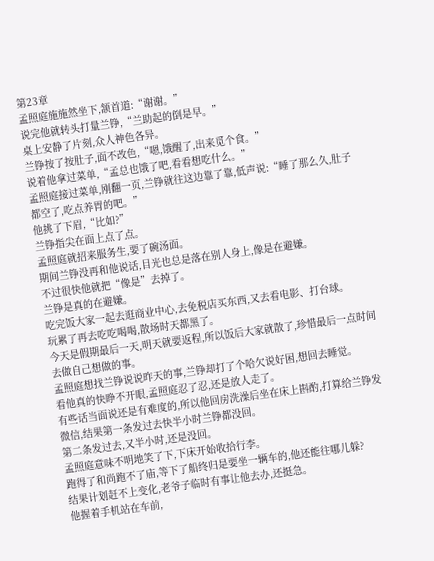第23章
孟照庭施施然坐下,颔首道:“谢谢。”
说完他就转头打量兰铮,“兰助起的倒是早。”
桌上安静了片刻,众人神色各异。
兰铮按了按肚子,面不改色,“嗯,饿醒了,出来觅个食。”
说着他拿过菜单,“孟总也饿了吧,看看想吃什么。”
孟照庭接过菜单,刚翻一页,兰铮就往这边靠了靠,低声说:“睡了那么久,肚子都空了,吃点养胃的吧。”
他挑了下眉,“比如?”
兰铮指尖在面上点了点。
孟照庭就招来服务生,要了碗汤面。
期间兰铮没再和他说话,目光也总是落在别人身上,像是在避嫌。
不过很快他就把“像是”去掉了。
兰铮是真的在避嫌。
吃完饭大家一起去逛商业中心,去免税店买东西,又去看电影、打台球。
玩累了再去吃吃喝喝,散场时天都黑了。
今天是假期最后一天,明天就要返程,所以饭后大家就散了,珍惜最后一点时间去做自己想做的事。
孟照庭想找兰铮说说昨天的事,兰铮却打了个哈欠说好困,想回去睡觉。
看他真的快睁不开眼,孟照庭忍了忍,还是放人走了。
有些话当面说还是有难度的,所以他回房洗澡后坐在床上斟酌,打算给兰铮发微信,结果第一条发过去快半小时兰铮都没回。
第二条发过去,又半小时,还是没回。
孟照庭意味不明地笑了下,下床开始收拾行李。
跑得了和尚跑不了庙,等下了船终归是要坐一辆车的,他还能往哪儿躲?
结果计划赶不上变化,老爷子临时有事让他去办,还挺急。
他握着手机站在车前,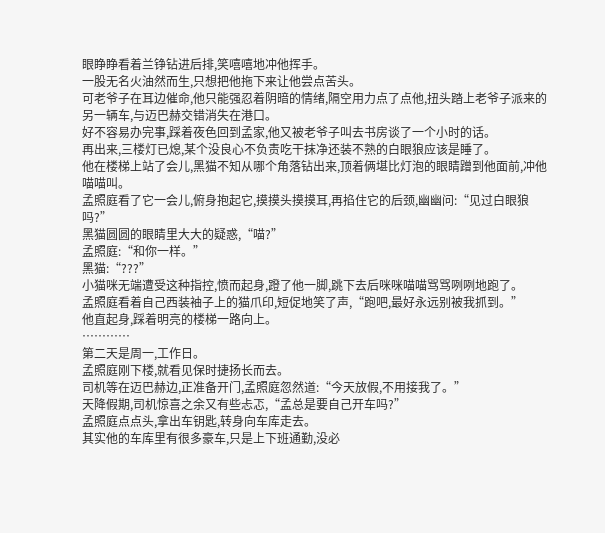眼睁睁看着兰铮钻进后排,笑嘻嘻地冲他挥手。
一股无名火油然而生,只想把他拖下来让他尝点苦头。
可老爷子在耳边催命,他只能强忍着阴暗的情绪,隔空用力点了点他,扭头踏上老爷子派来的另一辆车,与迈巴赫交错消失在港口。
好不容易办完事,踩着夜色回到孟家,他又被老爷子叫去书房谈了一个小时的话。
再出来,三楼灯已熄,某个没良心不负责吃干抹净还装不熟的白眼狼应该是睡了。
他在楼梯上站了会儿,黑猫不知从哪个角落钻出来,顶着俩堪比灯泡的眼睛蹭到他面前,冲他喵喵叫。
孟照庭看了它一会儿,俯身抱起它,摸摸头摸摸耳,再掐住它的后颈,幽幽问:“见过白眼狼吗?”
黑猫圆圆的眼睛里大大的疑惑,“喵?”
孟照庭:“和你一样。”
黑猫:“???”
小猫咪无端遭受这种指控,愤而起身,蹬了他一脚,跳下去后咪咪喵喵骂骂咧咧地跑了。
孟照庭看着自己西装袖子上的猫爪印,短促地笑了声,“跑吧,最好永远别被我抓到。”
他直起身,踩着明亮的楼梯一路向上。
…………
第二天是周一,工作日。
孟照庭刚下楼,就看见保时捷扬长而去。
司机等在迈巴赫边,正准备开门,孟照庭忽然道:“今天放假,不用接我了。”
天降假期,司机惊喜之余又有些忐忑,“孟总是要自己开车吗?”
孟照庭点点头,拿出车钥匙,转身向车库走去。
其实他的车库里有很多豪车,只是上下班通勤,没必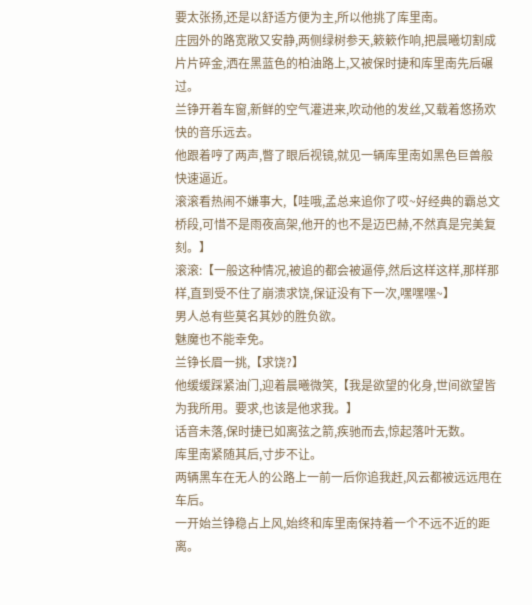要太张扬,还是以舒适方便为主,所以他挑了库里南。
庄园外的路宽敞又安静,两侧绿树参天,簌簌作响,把晨曦切割成片片碎金,洒在黑蓝色的柏油路上,又被保时捷和库里南先后碾过。
兰铮开着车窗,新鲜的空气灌进来,吹动他的发丝,又载着悠扬欢快的音乐远去。
他跟着哼了两声,瞥了眼后视镜,就见一辆库里南如黑色巨兽般快速逼近。
滚滚看热闹不嫌事大,【哇哦,孟总来追你了哎~好经典的霸总文桥段,可惜不是雨夜高架,他开的也不是迈巴赫,不然真是完美复刻。】
滚滚:【一般这种情况,被追的都会被逼停,然后这样这样,那样那样,直到受不住了崩溃求饶,保证没有下一次,嘿嘿嘿~】
男人总有些莫名其妙的胜负欲。
魅魔也不能幸免。
兰铮长眉一挑,【求饶?】
他缓缓踩紧油门,迎着晨曦微笑,【我是欲望的化身,世间欲望皆为我所用。要求,也该是他求我。】
话音未落,保时捷已如离弦之箭,疾驰而去,惊起落叶无数。
库里南紧随其后,寸步不让。
两辆黑车在无人的公路上一前一后你追我赶,风云都被远远甩在车后。
一开始兰铮稳占上风,始终和库里南保持着一个不远不近的距离。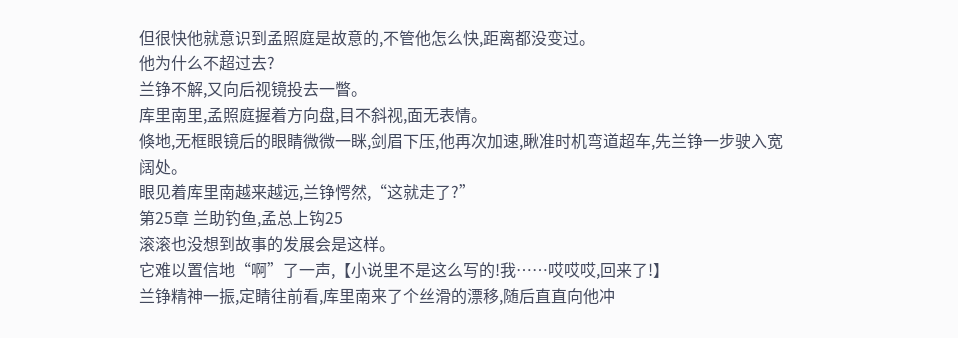但很快他就意识到孟照庭是故意的,不管他怎么快,距离都没变过。
他为什么不超过去?
兰铮不解,又向后视镜投去一瞥。
库里南里,孟照庭握着方向盘,目不斜视,面无表情。
倏地,无框眼镜后的眼睛微微一眯,剑眉下压,他再次加速,瞅准时机弯道超车,先兰铮一步驶入宽阔处。
眼见着库里南越来越远,兰铮愕然,“这就走了?”
第25章 兰助钓鱼,孟总上钩25
滚滚也没想到故事的发展会是这样。
它难以置信地“啊”了一声,【小说里不是这么写的!我……哎哎哎,回来了!】
兰铮精神一振,定睛往前看,库里南来了个丝滑的漂移,随后直直向他冲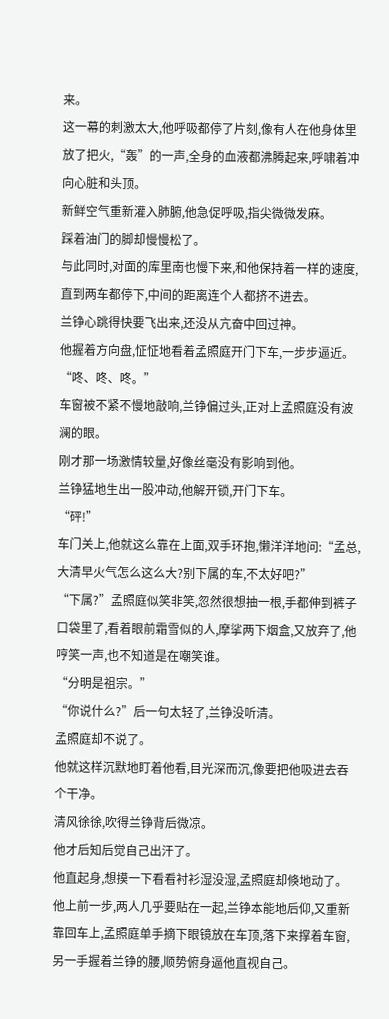来。
这一幕的刺激太大,他呼吸都停了片刻,像有人在他身体里放了把火,“轰”的一声,全身的血液都沸腾起来,呼啸着冲向心脏和头顶。
新鲜空气重新灌入肺腑,他急促呼吸,指尖微微发麻。
踩着油门的脚却慢慢松了。
与此同时,对面的库里南也慢下来,和他保持着一样的速度,直到两车都停下,中间的距离连个人都挤不进去。
兰铮心跳得快要飞出来,还没从亢奋中回过神。
他握着方向盘,怔怔地看着孟照庭开门下车,一步步逼近。
“咚、咚、咚。”
车窗被不紧不慢地敲响,兰铮偏过头,正对上孟照庭没有波澜的眼。
刚才那一场激情较量,好像丝毫没有影响到他。
兰铮猛地生出一股冲动,他解开锁,开门下车。
“砰!”
车门关上,他就这么靠在上面,双手环抱,懒洋洋地问:“孟总,大清早火气怎么这么大?别下属的车,不太好吧?”
“下属?”孟照庭似笑非笑,忽然很想抽一根,手都伸到裤子口袋里了,看着眼前霜雪似的人,摩挲两下烟盒,又放弃了,他哼笑一声,也不知道是在嘲笑谁。
“分明是祖宗。”
“你说什么?”后一句太轻了,兰铮没听清。
孟照庭却不说了。
他就这样沉默地盯着他看,目光深而沉,像要把他吸进去吞个干净。
清风徐徐,吹得兰铮背后微凉。
他才后知后觉自己出汗了。
他直起身,想摸一下看看衬衫湿没湿,孟照庭却倏地动了。
他上前一步,两人几乎要贴在一起,兰铮本能地后仰,又重新靠回车上,孟照庭单手摘下眼镜放在车顶,落下来撑着车窗,另一手握着兰铮的腰,顺势俯身逼他直视自己。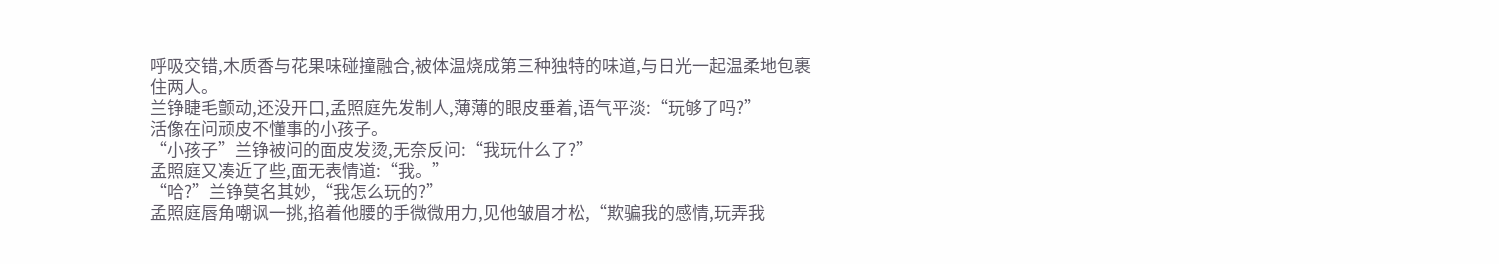呼吸交错,木质香与花果味碰撞融合,被体温烧成第三种独特的味道,与日光一起温柔地包裹住两人。
兰铮睫毛颤动,还没开口,孟照庭先发制人,薄薄的眼皮垂着,语气平淡:“玩够了吗?”
活像在问顽皮不懂事的小孩子。
“小孩子”兰铮被问的面皮发烫,无奈反问:“我玩什么了?”
孟照庭又凑近了些,面无表情道:“我。”
“哈?”兰铮莫名其妙,“我怎么玩的?”
孟照庭唇角嘲讽一挑,掐着他腰的手微微用力,见他皱眉才松,“欺骗我的感情,玩弄我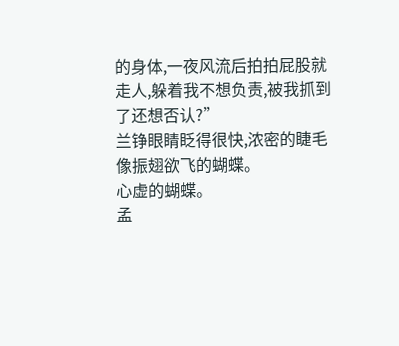的身体,一夜风流后拍拍屁股就走人,躲着我不想负责,被我抓到了还想否认?”
兰铮眼睛眨得很快,浓密的睫毛像振翅欲飞的蝴蝶。
心虚的蝴蝶。
孟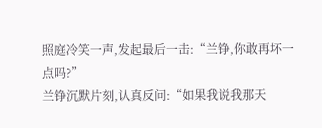照庭冷笑一声,发起最后一击:“兰铮,你敢再坏一点吗?”
兰铮沉默片刻,认真反问:“如果我说我那天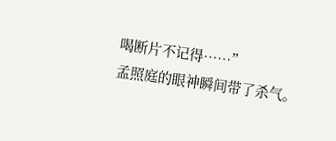喝断片不记得……”
孟照庭的眼神瞬间带了杀气。